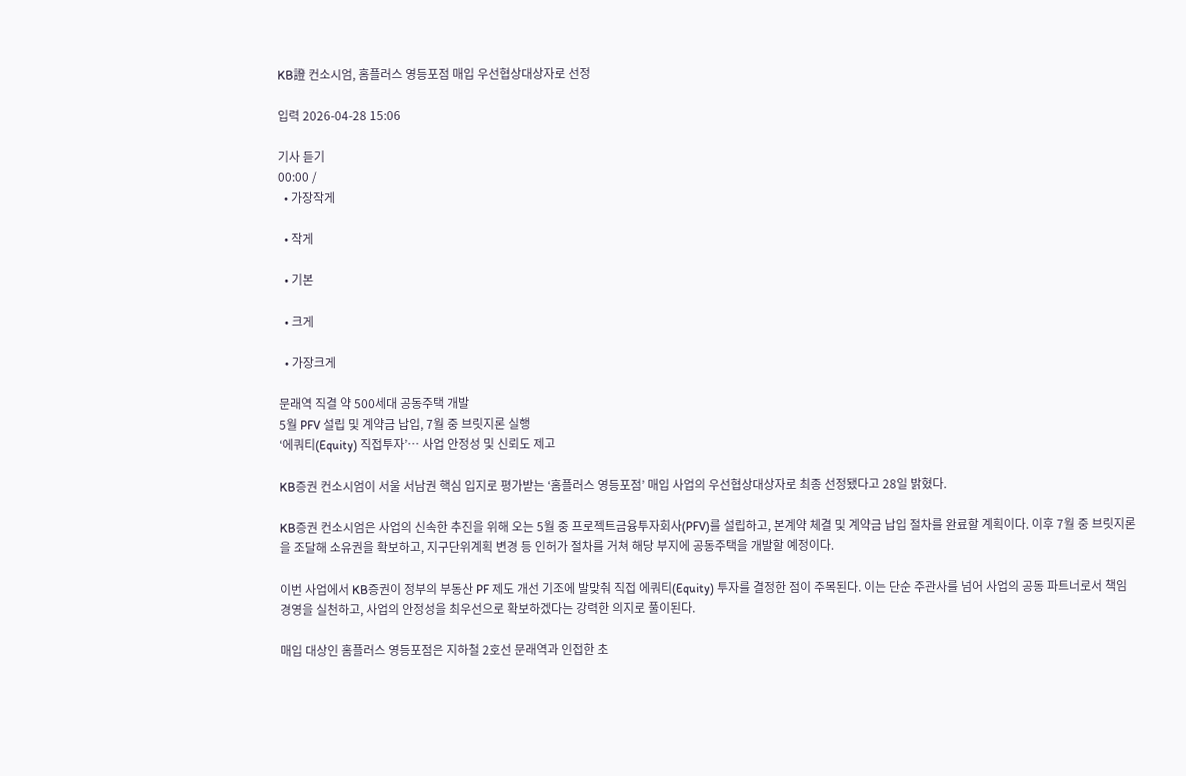KB證 컨소시엄, 홈플러스 영등포점 매입 우선협상대상자로 선정

입력 2026-04-28 15:06

기사 듣기
00:00 /
  • 가장작게

  • 작게

  • 기본

  • 크게

  • 가장크게

문래역 직결 약 500세대 공동주택 개발
5월 PFV 설립 및 계약금 납입, 7월 중 브릿지론 실행
‘에쿼티(Equity) 직접투자’⋯ 사업 안정성 및 신뢰도 제고

KB증권 컨소시엄이 서울 서남권 핵심 입지로 평가받는 ‘홈플러스 영등포점’ 매입 사업의 우선협상대상자로 최종 선정됐다고 28일 밝혔다.

KB증권 컨소시엄은 사업의 신속한 추진을 위해 오는 5월 중 프로젝트금융투자회사(PFV)를 설립하고, 본계약 체결 및 계약금 납입 절차를 완료할 계획이다. 이후 7월 중 브릿지론을 조달해 소유권을 확보하고, 지구단위계획 변경 등 인허가 절차를 거쳐 해당 부지에 공동주택을 개발할 예정이다.

이번 사업에서 KB증권이 정부의 부동산 PF 제도 개선 기조에 발맞춰 직접 에쿼티(Equity) 투자를 결정한 점이 주목된다. 이는 단순 주관사를 넘어 사업의 공동 파트너로서 책임 경영을 실천하고, 사업의 안정성을 최우선으로 확보하겠다는 강력한 의지로 풀이된다.

매입 대상인 홈플러스 영등포점은 지하철 2호선 문래역과 인접한 초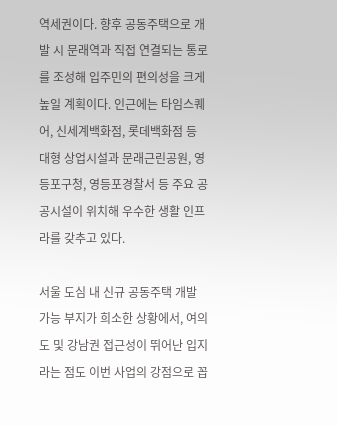역세권이다. 향후 공동주택으로 개발 시 문래역과 직접 연결되는 통로를 조성해 입주민의 편의성을 크게 높일 계획이다. 인근에는 타임스퀘어, 신세계백화점, 롯데백화점 등 대형 상업시설과 문래근린공원, 영등포구청, 영등포경찰서 등 주요 공공시설이 위치해 우수한 생활 인프라를 갖추고 있다.

서울 도심 내 신규 공동주택 개발 가능 부지가 희소한 상황에서, 여의도 및 강남권 접근성이 뛰어난 입지라는 점도 이번 사업의 강점으로 꼽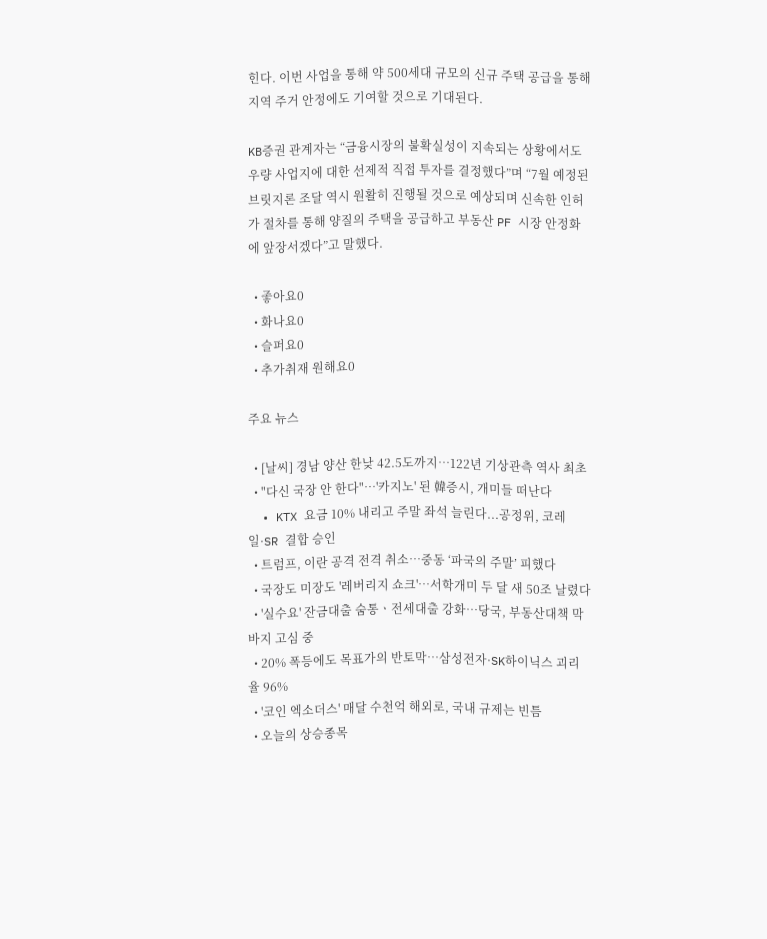힌다. 이번 사업을 통해 약 500세대 규모의 신규 주택 공급을 통해 지역 주거 안정에도 기여할 것으로 기대된다.

KB증권 관계자는 “금융시장의 불확실성이 지속되는 상황에서도 우량 사업지에 대한 선제적 직접 투자를 결정했다”며 “7월 예정된 브릿지론 조달 역시 원활히 진행될 것으로 예상되며 신속한 인허가 절차를 통해 양질의 주택을 공급하고 부동산 PF 시장 안정화에 앞장서겠다”고 말했다.

  • 좋아요0
  • 화나요0
  • 슬퍼요0
  • 추가취재 원해요0

주요 뉴스

  • [날씨] 경남 양산 한낮 42.5도까지…122년 기상관측 역사 최초
  • "다신 국장 안 한다"⋯'카지노' 된 韓증시, 개미들 떠난다
  • KTX 요금 10% 내리고 주말 좌석 늘린다...공정위, 코레일·SR 결합 승인
  • 트럼프, 이란 공격 전격 취소…중동 ‘파국의 주말’ 피했다
  • 국장도 미장도 '레버리지 쇼크'⋯서학개미 두 달 새 50조 날렸다
  • '실수요' 잔금대출 숨통ㆍ전세대출 강화⋯당국, 부동산대책 막바지 고심 중
  • 20% 폭등에도 목표가의 반토막…삼성전자·SK하이닉스 괴리율 96%
  • '코인 엑소더스' 매달 수천억 해외로, 국내 규제는 빈틈
  • 오늘의 상승종목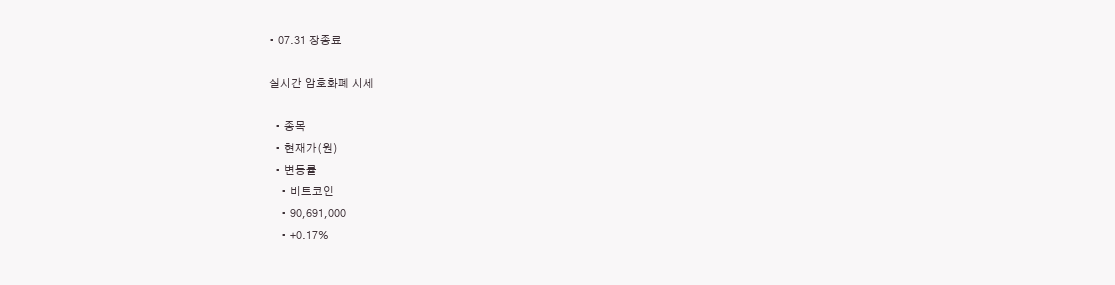• 07.31 장종료

실시간 암호화폐 시세

  • 종목
  • 현재가(원)
  • 변동률
    • 비트코인
    • 90,691,000
    • +0.17%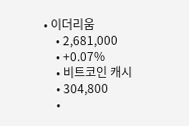• 이더리움
    • 2,681,000
    • +0.07%
    • 비트코인 캐시
    • 304,800
    •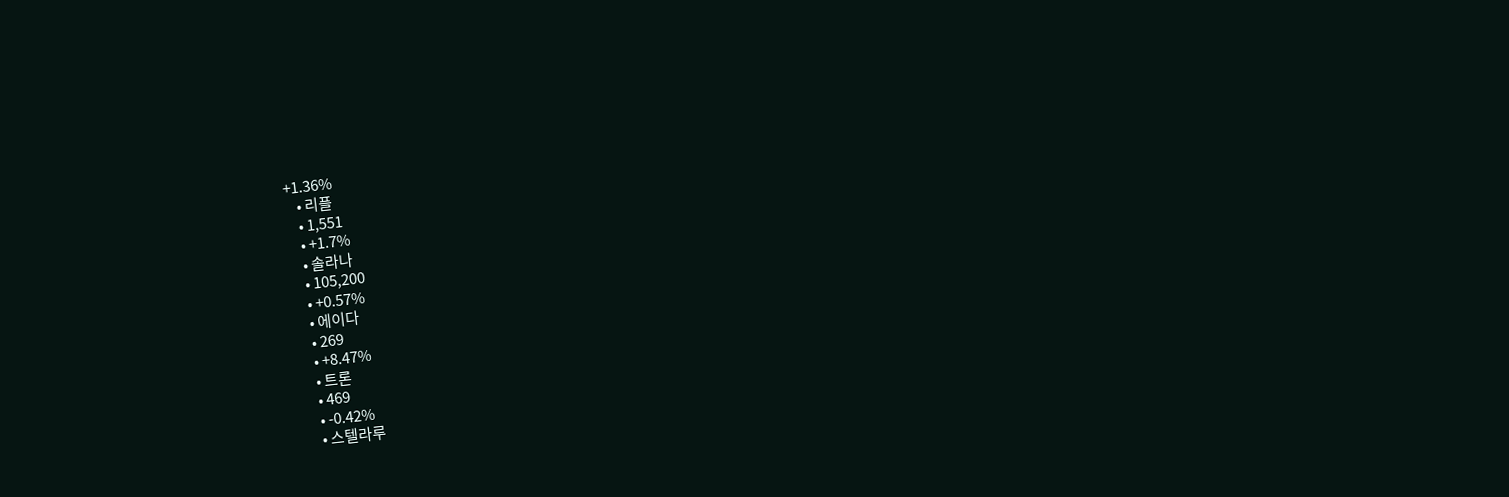+1.36%
    • 리플
    • 1,551
    • +1.7%
    • 솔라나
    • 105,200
    • +0.57%
    • 에이다
    • 269
    • +8.47%
    • 트론
    • 469
    • -0.42%
    • 스텔라루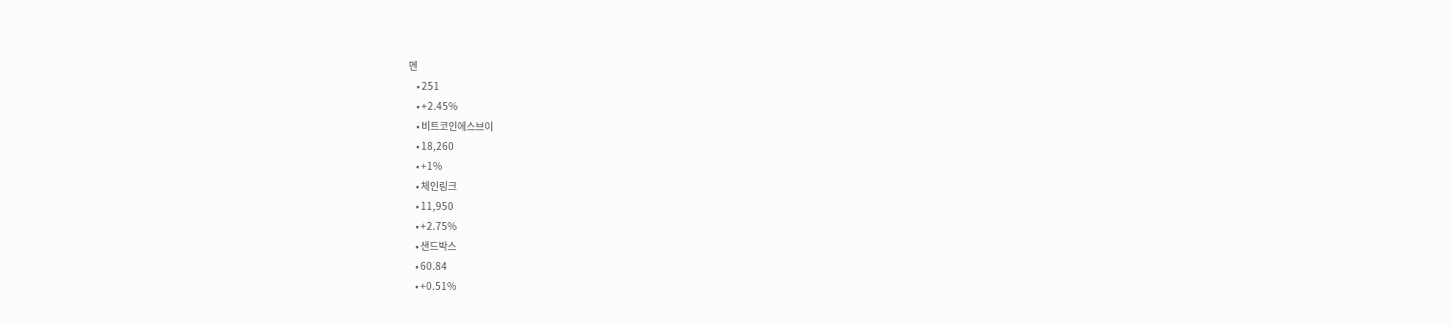멘
    • 251
    • +2.45%
    • 비트코인에스브이
    • 18,260
    • +1%
    • 체인링크
    • 11,950
    • +2.75%
    • 샌드박스
    • 60.84
    • +0.51%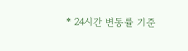* 24시간 변동률 기준